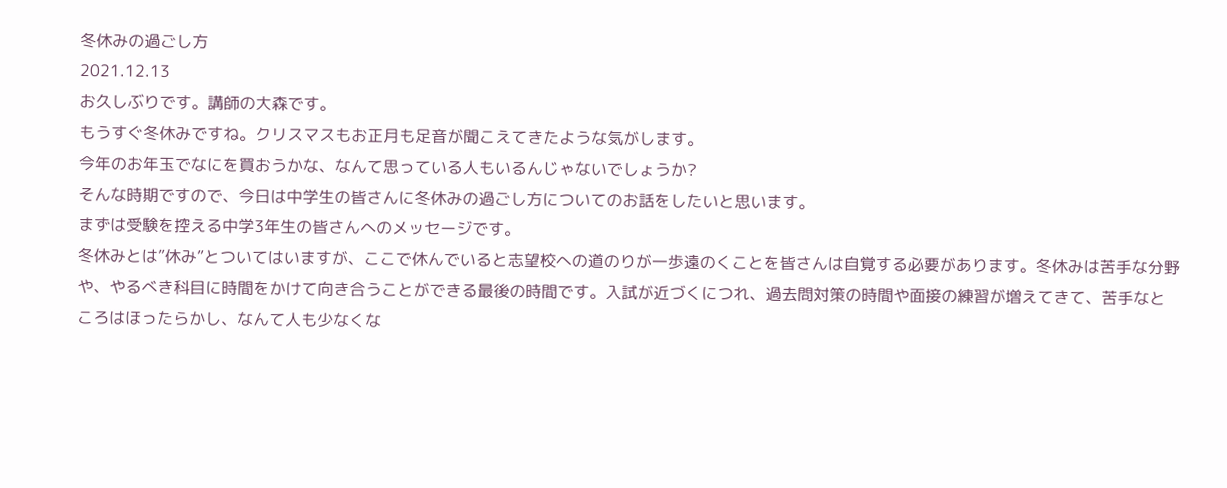冬休みの過ごし方
2021.12.13
お久しぶりです。講師の大森です。
もうすぐ冬休みですね。クリスマスもお正月も足音が聞こえてきたような気がします。
今年のお年玉でなにを買おうかな、なんて思っている人もいるんじゃないでしょうか?
そんな時期ですので、今日は中学生の皆さんに冬休みの過ごし方についてのお話をしたいと思います。
まずは受験を控える中学3年生の皆さんへのメッセージです。
冬休みとは”休み”とついてはいますが、ここで休んでいると志望校への道のりが一歩遠のくことを皆さんは自覚する必要があります。冬休みは苦手な分野や、やるべき科目に時間をかけて向き合うことができる最後の時間です。入試が近づくにつれ、過去問対策の時間や面接の練習が増えてきて、苦手なところはほったらかし、なんて人も少なくな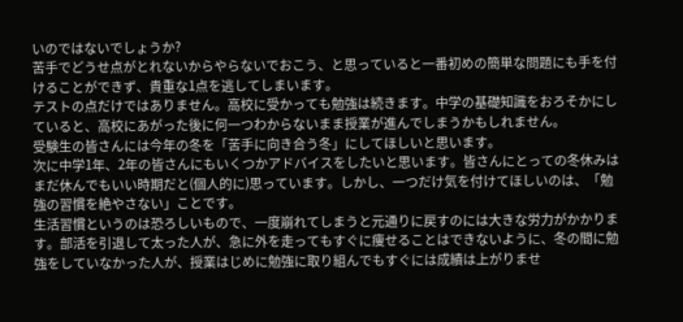いのではないでしょうか?
苦手でどうせ点がとれないからやらないでおこう、と思っていると一番初めの簡単な問題にも手を付けることができず、貴重な1点を逃してしまいます。
テストの点だけではありません。高校に受かっても勉強は続きます。中学の基礎知識をおろそかにしていると、高校にあがった後に何一つわからないまま授業が進んでしまうかもしれません。
受験生の皆さんには今年の冬を「苦手に向き合う冬」にしてほしいと思います。
次に中学1年、2年の皆さんにもいくつかアドバイスをしたいと思います。皆さんにとっての冬休みはまだ休んでもいい時期だと(個人的に)思っています。しかし、一つだけ気を付けてほしいのは、「勉強の習慣を絶やさない」ことです。
生活習慣というのは恐ろしいもので、一度崩れてしまうと元通りに戻すのには大きな労力がかかります。部活を引退して太った人が、急に外を走ってもすぐに痩せることはできないように、冬の間に勉強をしていなかった人が、授業はじめに勉強に取り組んでもすぐには成績は上がりませ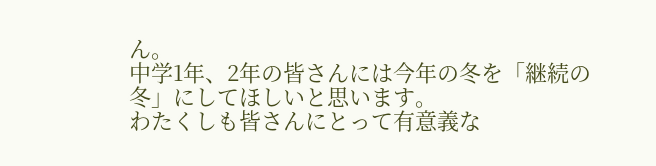ん。
中学1年、2年の皆さんには今年の冬を「継続の冬」にしてほしいと思います。
わたくしも皆さんにとって有意義な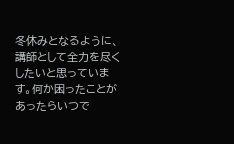冬休みとなるように、講師として全力を尽くしたいと思っています。何か困ったことがあったらいつで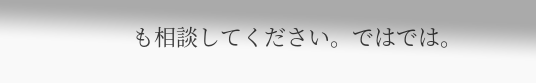も相談してください。ではでは。